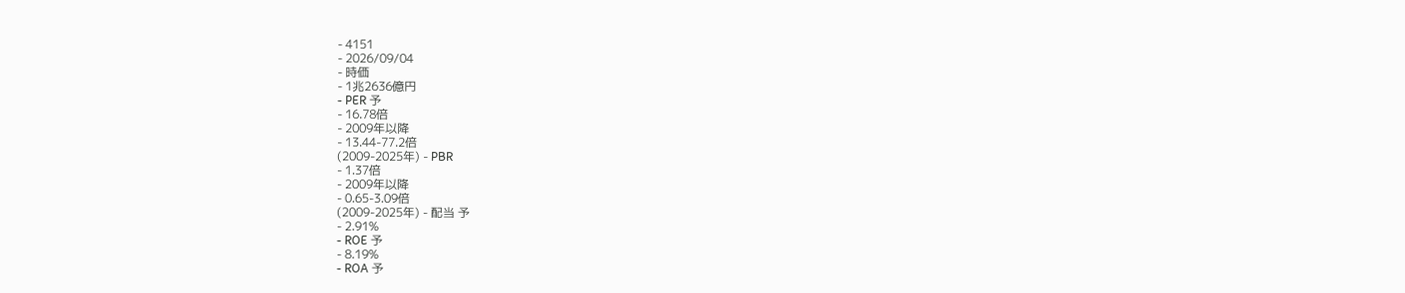- 4151
- 2026/09/04
- 時価
- 1兆2636億円
- PER 予
- 16.78倍
- 2009年以降
- 13.44-77.2倍
(2009-2025年) - PBR
- 1.37倍
- 2009年以降
- 0.65-3.09倍
(2009-2025年) - 配当 予
- 2.91%
- ROE 予
- 8.19%
- ROA 予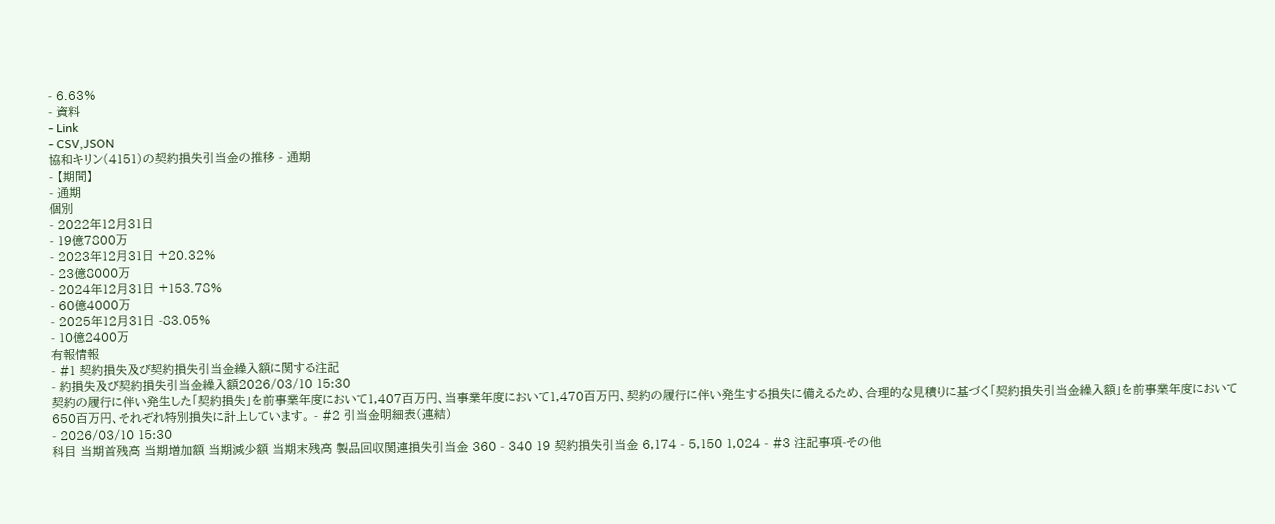- 6.63%
- 資料
- Link
- CSV,JSON
協和キリン(4151)の契約損失引当金の推移 - 通期
- 【期間】
- 通期
個別
- 2022年12月31日
- 19億7800万
- 2023年12月31日 +20.32%
- 23億8000万
- 2024年12月31日 +153.78%
- 60億4000万
- 2025年12月31日 -83.05%
- 10億2400万
有報情報
- #1 契約損失及び契約損失引当金繰入額に関する注記
- 約損失及び契約損失引当金繰入額2026/03/10 15:30
契約の履行に伴い発生した「契約損失」を前事業年度において1,407百万円、当事業年度において1,470百万円、契約の履行に伴い発生する損失に備えるため、合理的な見積りに基づく「契約損失引当金繰入額」を前事業年度において650百万円、それぞれ特別損失に計上しています。 - #2 引当金明細表(連結)
- 2026/03/10 15:30
科目 当期首残高 当期増加額 当期減少額 当期末残高 製品回収関連損失引当金 360 - 340 19 契約損失引当金 6,174 - 5,150 1,024 - #3 注記事項-その他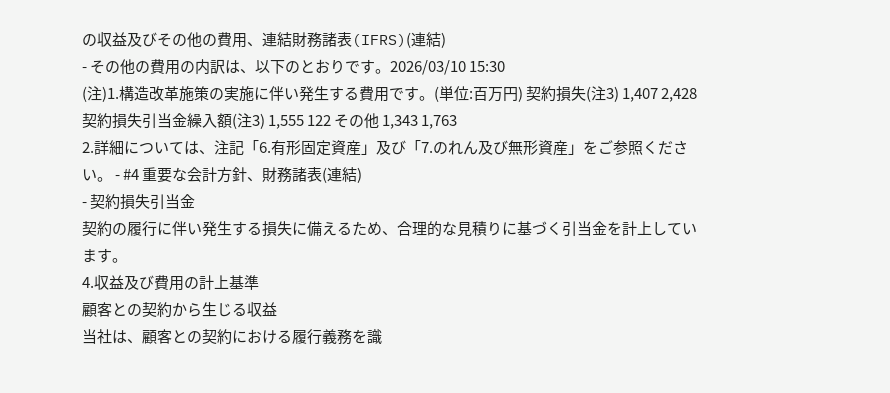の収益及びその他の費用、連結財務諸表(IFRS)(連結)
- その他の費用の内訳は、以下のとおりです。2026/03/10 15:30
(注)1.構造改革施策の実施に伴い発生する費用です。(単位:百万円) 契約損失(注3) 1,407 2,428 契約損失引当金繰入額(注3) 1,555 122 その他 1,343 1,763
2.詳細については、注記「6.有形固定資産」及び「7.のれん及び無形資産」をご参照ください。 - #4 重要な会計方針、財務諸表(連結)
- 契約損失引当金
契約の履行に伴い発生する損失に備えるため、合理的な見積りに基づく引当金を計上しています。
4.収益及び費用の計上基準
顧客との契約から生じる収益
当社は、顧客との契約における履行義務を識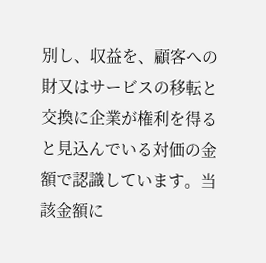別し、収益を、顧客への財又はサービスの移転と交換に企業が権利を得ると見込んでいる対価の金額で認識しています。当該金額に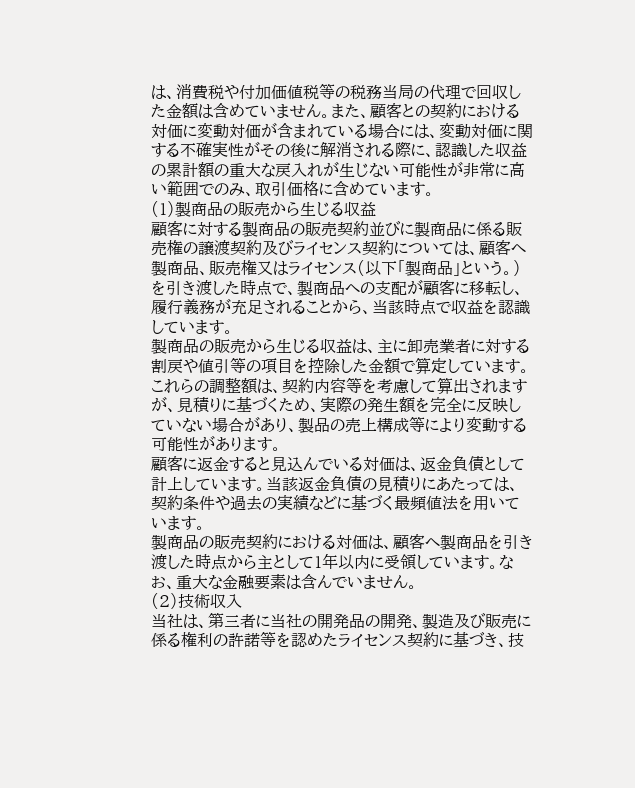は、消費税や付加価値税等の税務当局の代理で回収した金額は含めていません。また、顧客との契約における対価に変動対価が含まれている場合には、変動対価に関する不確実性がその後に解消される際に、認識した収益の累計額の重大な戻入れが生じない可能性が非常に高い範囲でのみ、取引価格に含めています。
(1)製商品の販売から生じる収益
顧客に対する製商品の販売契約並びに製商品に係る販売権の譲渡契約及びライセンス契約については、顧客へ製商品、販売権又はライセンス(以下「製商品」という。)を引き渡した時点で、製商品への支配が顧客に移転し、履行義務が充足されることから、当該時点で収益を認識しています。
製商品の販売から生じる収益は、主に卸売業者に対する割戻や値引等の項目を控除した金額で算定しています。これらの調整額は、契約内容等を考慮して算出されますが、見積りに基づくため、実際の発生額を完全に反映していない場合があり、製品の売上構成等により変動する可能性があります。
顧客に返金すると見込んでいる対価は、返金負債として計上しています。当該返金負債の見積りにあたっては、契約条件や過去の実績などに基づく最頻値法を用いています。
製商品の販売契約における対価は、顧客へ製商品を引き渡した時点から主として1年以内に受領しています。なお、重大な金融要素は含んでいません。
(2)技術収入
当社は、第三者に当社の開発品の開発、製造及び販売に係る権利の許諾等を認めたライセンス契約に基づき、技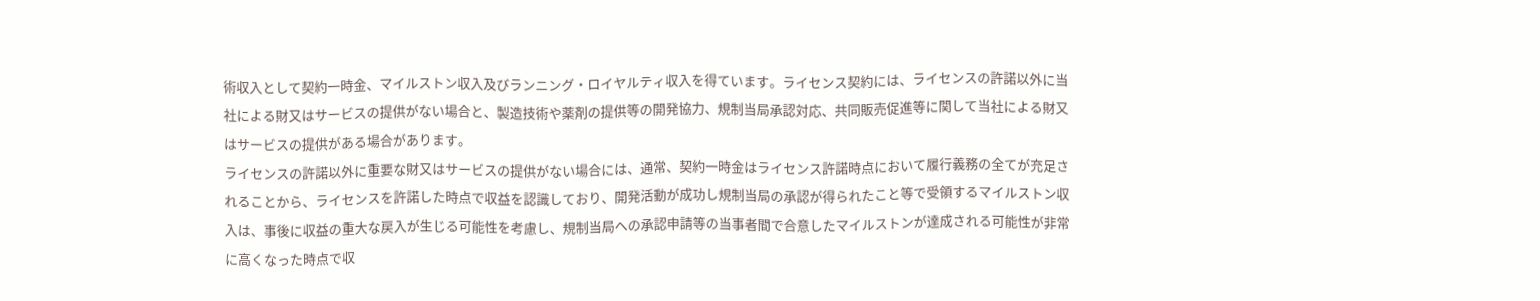術収入として契約一時金、マイルストン収入及びランニング・ロイヤルティ収入を得ています。ライセンス契約には、ライセンスの許諾以外に当社による財又はサービスの提供がない場合と、製造技術や薬剤の提供等の開発協力、規制当局承認対応、共同販売促進等に関して当社による財又はサービスの提供がある場合があります。
ライセンスの許諾以外に重要な財又はサービスの提供がない場合には、通常、契約一時金はライセンス許諾時点において履行義務の全てが充足されることから、ライセンスを許諾した時点で収益を認識しており、開発活動が成功し規制当局の承認が得られたこと等で受領するマイルストン収入は、事後に収益の重大な戻入が生じる可能性を考慮し、規制当局への承認申請等の当事者間で合意したマイルストンが達成される可能性が非常に高くなった時点で収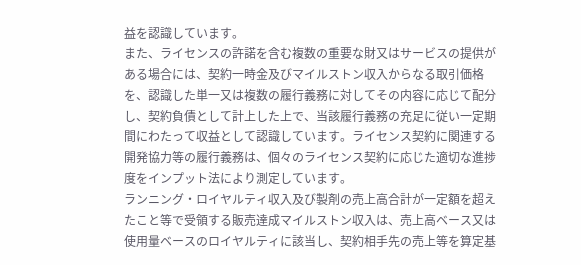益を認識しています。
また、ライセンスの許諾を含む複数の重要な財又はサービスの提供がある場合には、契約一時金及びマイルストン収入からなる取引価格を、認識した単一又は複数の履行義務に対してその内容に応じて配分し、契約負債として計上した上で、当該履行義務の充足に従い一定期間にわたって収益として認識しています。ライセンス契約に関連する開発協力等の履行義務は、個々のライセンス契約に応じた適切な進捗度をインプット法により測定しています。
ランニング・ロイヤルティ収入及び製剤の売上高合計が一定額を超えたこと等で受領する販売達成マイルストン収入は、売上高ベース又は使用量ベースのロイヤルティに該当し、契約相手先の売上等を算定基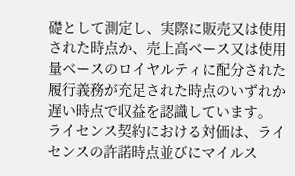礎として測定し、実際に販売又は使用された時点か、売上高ベース又は使用量ベースのロイヤルティに配分された履行義務が充足された時点のいずれか遅い時点で収益を認識しています。
ライセンス契約における対価は、ライセンスの許諾時点並びにマイルス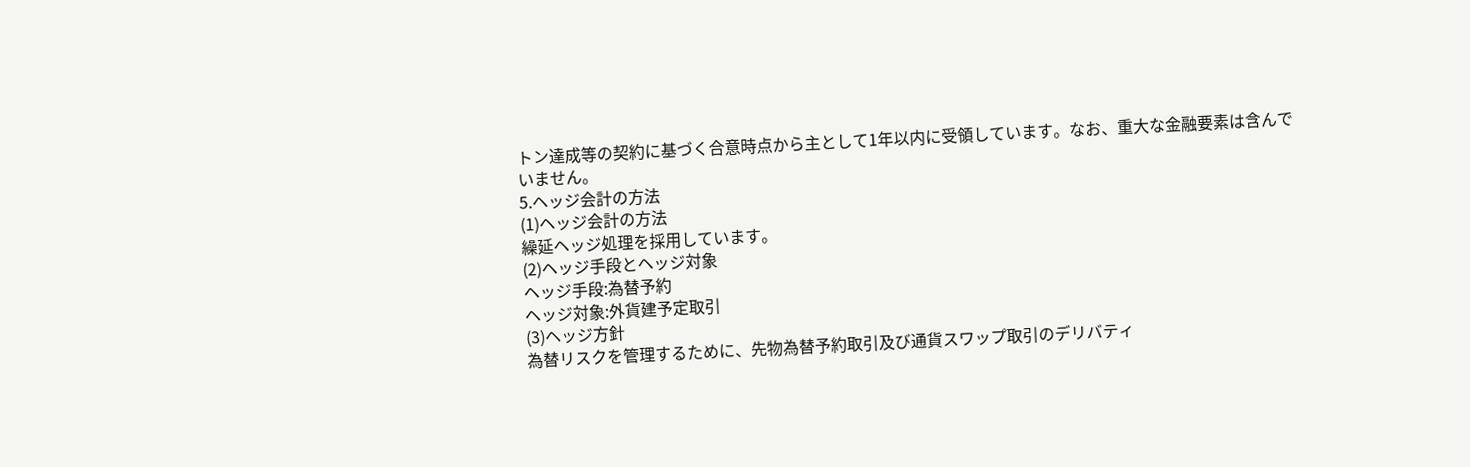トン達成等の契約に基づく合意時点から主として1年以内に受領しています。なお、重大な金融要素は含んでいません。
5.ヘッジ会計の方法
(1)ヘッジ会計の方法
繰延ヘッジ処理を採用しています。
(2)ヘッジ手段とヘッジ対象
ヘッジ手段:為替予約
ヘッジ対象:外貨建予定取引
(3)ヘッジ方針
為替リスクを管理するために、先物為替予約取引及び通貨スワップ取引のデリバティ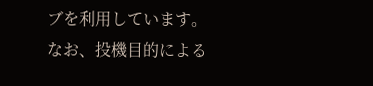ブを利用しています。
なお、投機目的による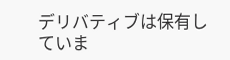デリバティブは保有していま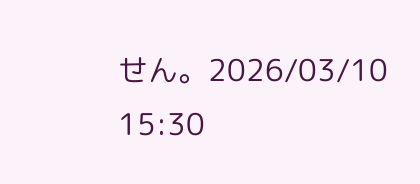せん。2026/03/10 15:30